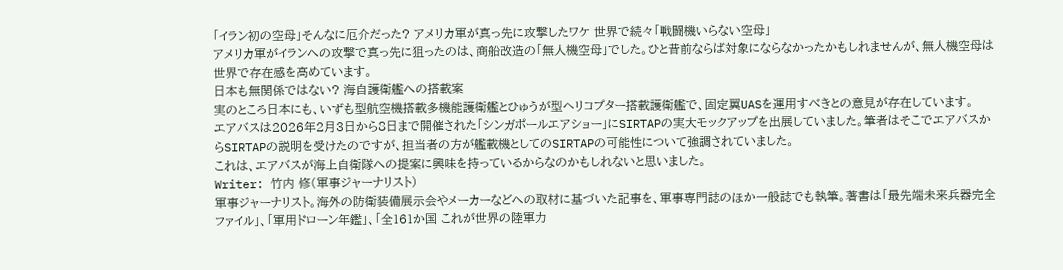「イラン初の空母」そんなに厄介だった? アメリカ軍が真っ先に攻撃したワケ 世界で続々「戦闘機いらない空母」
アメリカ軍がイランへの攻撃で真っ先に狙ったのは、商船改造の「無人機空母」でした。ひと昔前ならば対象にならなかったかもしれませんが、無人機空母は世界で存在感を高めています。
日本も無関係ではない? 海自護衛艦への搭載案
実のところ日本にも、いずも型航空機搭載多機能護衛艦とひゅうが型ヘリコプター搭載護衛艦で、固定翼UASを運用すべきとの意見が存在しています。
エアバスは2026年2月3日から8日まで開催された「シンガポールエアショー」にSIRTAPの実大モックアップを出展していました。筆者はそこでエアバスからSIRTAPの説明を受けたのですが、担当者の方が艦載機としてのSIRTAPの可能性について強調されていました。
これは、エアバスが海上自衛隊への提案に興味を持っているからなのかもしれないと思いました。
Writer: 竹内 修(軍事ジャーナリスト)
軍事ジャーナリスト。海外の防衛装備展示会やメーカーなどへの取材に基づいた記事を、軍事専門誌のほか一般誌でも執筆。著書は「最先端未来兵器完全ファイル」、「軍用ドローン年鑑」、「全161か国 これが世界の陸軍力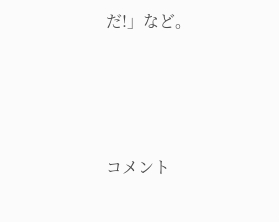だ!」など。





コメント